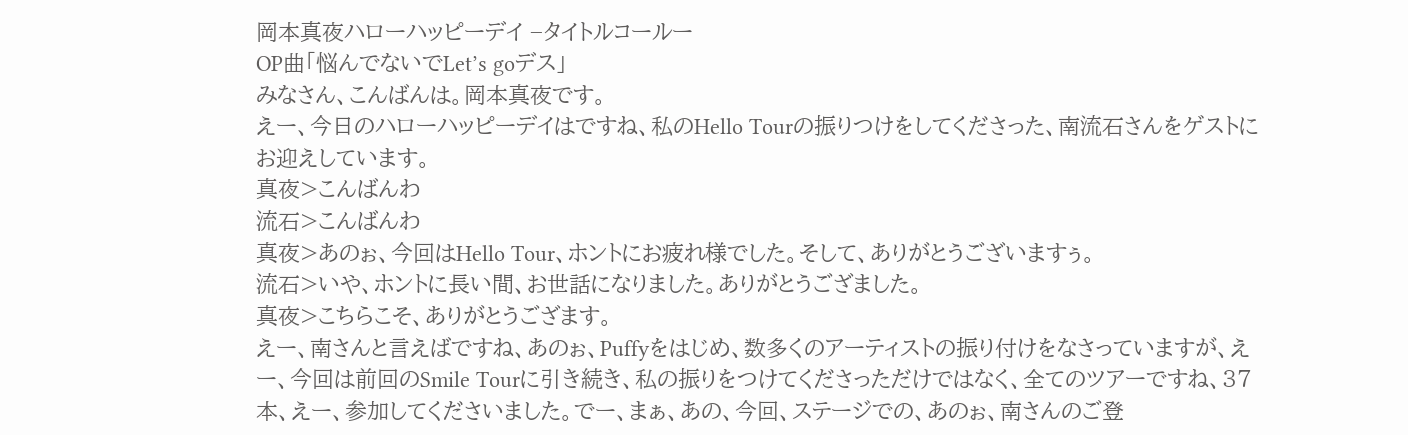岡本真夜ハローハッピーデイ −タイトルコールー
OP曲「悩んでないでLet’s goデス」
みなさん、こんばんは。岡本真夜です。
えー、今日のハローハッピーデイはですね、私のHello Tourの振りつけをしてくださった、南流石さんをゲストにお迎えしています。
真夜>こんばんわ
流石>こんばんわ
真夜>あのぉ、今回はHello Tour、ホントにお疲れ様でした。そして、ありがとうございますぅ。
流石>いや、ホントに長い間、お世話になりました。ありがとうござました。
真夜>こちらこそ、ありがとうござます。
えー、南さんと言えばですね、あのぉ、Puffyをはじめ、数多くのアーティストの振り付けをなさっていますが、えー、今回は前回のSmile Tourに引き続き、私の振りをつけてくださっただけではなく、全てのツアーですね、37本、えー、参加してくださいました。でー、まぁ、あの、今回、ステージでの、あのぉ、南さんのご登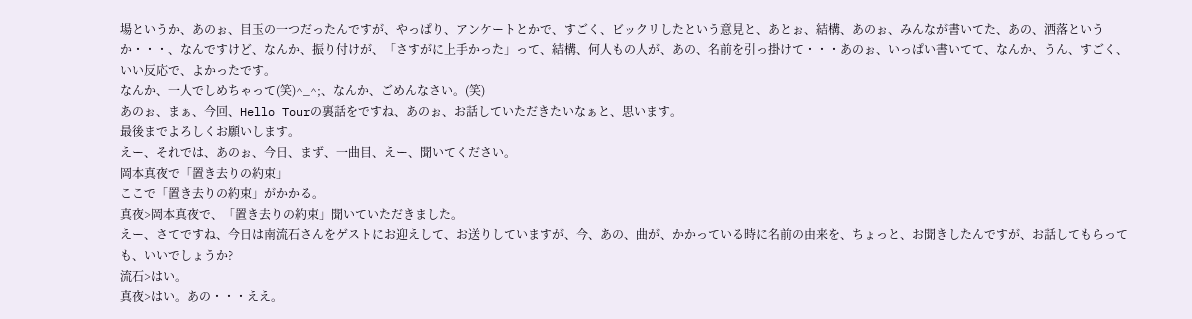場というか、あのぉ、目玉の一つだったんですが、やっぱり、アンケートとかで、すごく、ビックリしたという意見と、あとぉ、結構、あのぉ、みんなが書いてた、あの、洒落というか・・・、なんですけど、なんか、振り付けが、「さすがに上手かった」って、結構、何人もの人が、あの、名前を引っ掛けて・・・あのぉ、いっぱい書いてて、なんか、うん、すごく、いい反応で、よかったです。
なんか、一人でしめちゃって(笑)^_^;、なんか、ごめんなさい。(笑)
あのぉ、まぁ、今回、Hello Tourの裏話をですね、あのぉ、お話していただきたいなぁと、思います。
最後までよろしくお願いします。
えー、それでは、あのぉ、今日、まず、一曲目、えー、聞いてください。
岡本真夜で「置き去りの約束」
ここで「置き去りの約束」がかかる。
真夜>岡本真夜で、「置き去りの約束」聞いていただきました。
えー、さてですね、今日は南流石さんをゲストにお迎えして、お送りしていますが、今、あの、曲が、かかっている時に名前の由来を、ちょっと、お聞きしたんですが、お話してもらっても、いいでしょうか?
流石>はい。
真夜>はい。あの・・・ええ。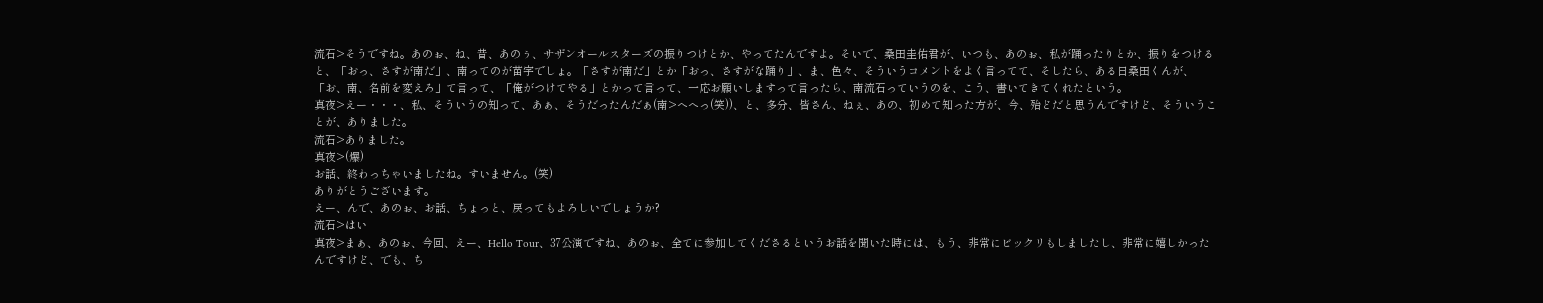流石>そうですね。あのぉ、ね、昔、あのぅ、サザンオールスターズの振りつけとか、やってたんですよ。そいで、桑田圭佑君が、いつも、あのぉ、私が踊ったりとか、振りをつけると、「おっ、さすが南だ」、南ってのが苗字でしょ。「さすが南だ」とか「おっ、さすがな踊り」、ま、色々、そういうコメントをよく言ってて、そしたら、ある日桑田くんが、「お、南、名前を変えろ」て言って、「俺がつけてやる」とかって言って、一応お願いしますって言ったら、南流石っていうのを、こう、書いてきてくれたという。
真夜>えー・・・、私、そういうの知って、あぁ、そうだったんだぁ(南>へへっ(笑))、と、多分、皆さん、ねぇ、あの、初めて知った方が、今、殆どだと思うんですけど、そういうことが、ありました。
流石>ありました。
真夜>(爆)
お話、終わっちゃいましたね。すいません。(笑)
ありがとうございます。
えー、んで、あのぉ、お話、ちょっと、戻ってもよろしいでしょうか?
流石>はい
真夜>まぁ、あのぉ、今回、えー、Hello Tour、37公演ですね、あのぉ、全てに参加してくださるというお話を聞いた時には、もう、非常にビックリもしましたし、非常に嬉しかったんですけど、でも、ち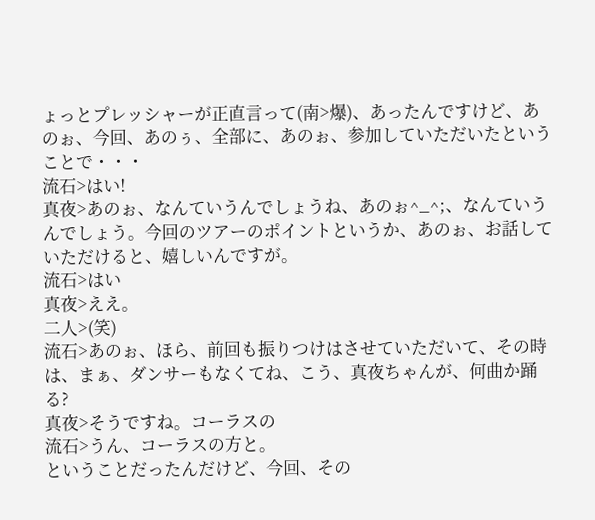ょっとプレッシャーが正直言って(南>爆)、あったんですけど、あのぉ、今回、あのぅ、全部に、あのぉ、参加していただいたということで・・・
流石>はい!
真夜>あのぉ、なんていうんでしょうね、あのぉ^_^;、なんていうんでしょう。今回のツアーのポイントというか、あのぉ、お話していただけると、嬉しいんですが。
流石>はい
真夜>ええ。
二人>(笑)
流石>あのぉ、ほら、前回も振りつけはさせていただいて、その時は、まぁ、ダンサーもなくてね、こう、真夜ちゃんが、何曲か踊る?
真夜>そうですね。コーラスの
流石>うん、コーラスの方と。
ということだったんだけど、今回、その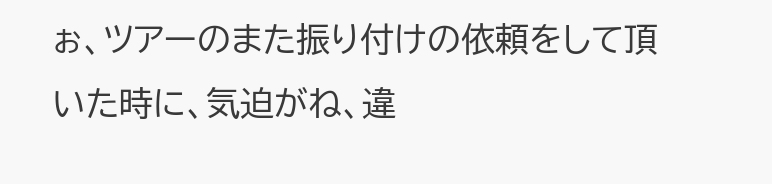ぉ、ツアーのまた振り付けの依頼をして頂いた時に、気迫がね、違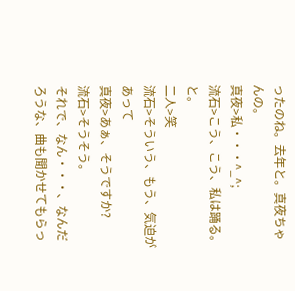ったのね。去年と。真夜ちゃんの。
真夜>私・・・^_^;
流石>こう、こう、私は踊る。と。
二人>笑
流石>そういう、もう、気迫があって
真夜>あぁ、そうですか?
流石>そうそう。
それで、なん・・・、なんだろうな、曲も聞かせてもらっ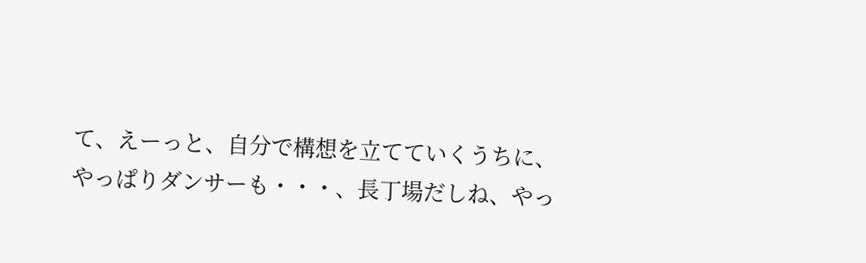て、えーっと、自分で構想を立てていくうちに、やっぱりダンサーも・・・、長丁場だしね、やっ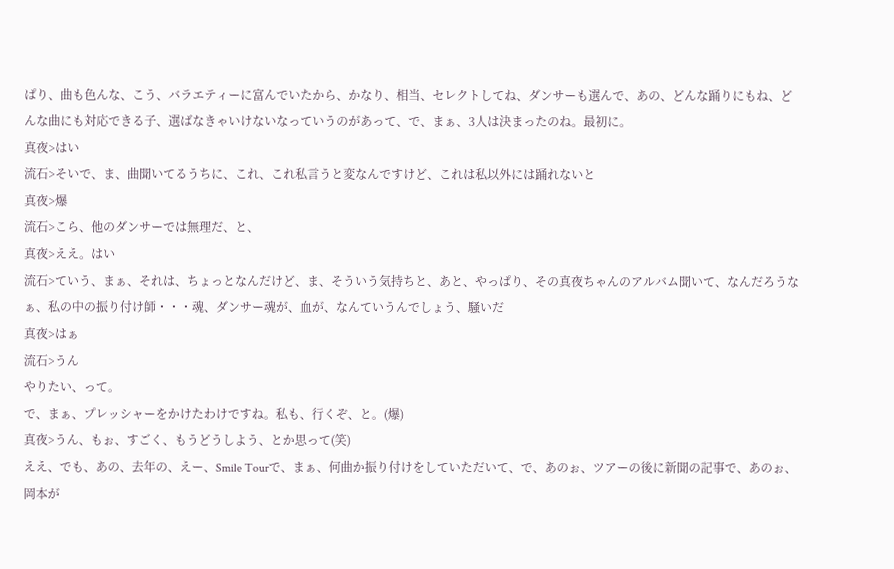ぱり、曲も色んな、こう、バラエティーに富んでいたから、かなり、相当、セレクトしてね、ダンサーも選んで、あの、どんな踊りにもね、どんな曲にも対応できる子、選ばなきゃいけないなっていうのがあって、で、まぁ、3人は決まったのね。最初に。
真夜>はい
流石>そいで、ま、曲聞いてるうちに、これ、これ私言うと変なんですけど、これは私以外には踊れないと
真夜>爆
流石>こら、他のダンサーでは無理だ、と、
真夜>ええ。はい
流石>ていう、まぁ、それは、ちょっとなんだけど、ま、そういう気持ちと、あと、やっぱり、その真夜ちゃんのアルバム聞いて、なんだろうなぁ、私の中の振り付け師・・・魂、ダンサー魂が、血が、なんていうんでしょう、騒いだ
真夜>はぁ
流石>うん
やりたい、って。
で、まぁ、プレッシャーをかけたわけですね。私も、行くぞ、と。(爆)
真夜>うん、もぉ、すごく、もうどうしよう、とか思って(笑)
ええ、でも、あの、去年の、えー、Smile Tourで、まぁ、何曲か振り付けをしていただいて、で、あのぉ、ツアーの後に新聞の記事で、あのぉ、岡本が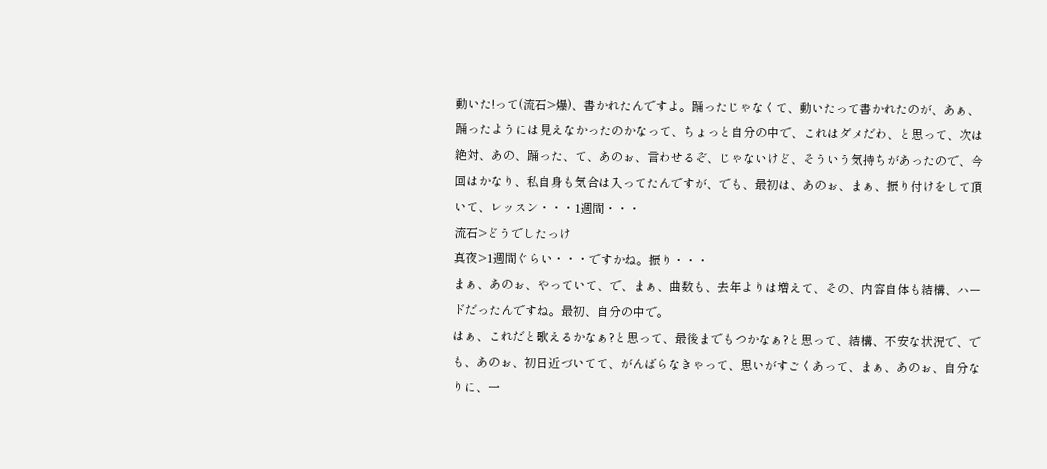動いた!って(流石>爆)、書かれたんですよ。踊ったじゃなくて、動いたって書かれたのが、あぁ、踊ったようには見えなかったのかなって、ちょっと自分の中で、これはダメだわ、と思って、次は絶対、あの、踊った、て、あのぉ、言わせるぞ、じゃないけど、そういう気持ちがあったので、今回はかなり、私自身も気合は入ってたんですが、でも、最初は、あのぉ、まぁ、振り付けをして頂いて、レッスン・・・1週間・・・
流石>どうでしたっけ
真夜>1週間ぐらい・・・ですかね。振り・・・
まぁ、あのぉ、やっていて、で、まぁ、曲数も、去年よりは増えて、その、内容自体も結構、ハードだったんですね。最初、自分の中で。
はぁ、これだと歌えるかなぁ?と思って、最後までもつかなぁ?と思って、結構、不安な状況で、でも、あのぉ、初日近づいてて、がんばらなきゃって、思いがすごくあって、まぁ、あのぉ、自分なりに、一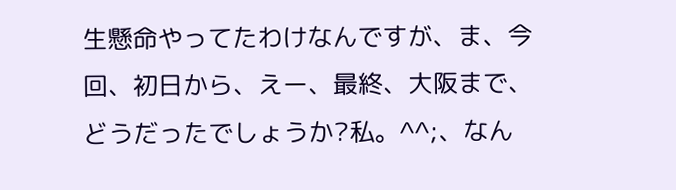生懸命やってたわけなんですが、ま、今回、初日から、えー、最終、大阪まで、どうだったでしょうか?私。^^;、なん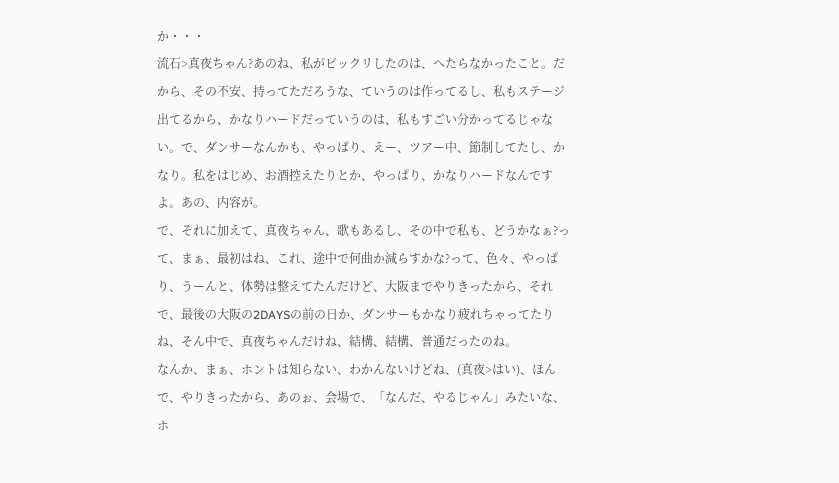か・・・
流石>真夜ちゃん?あのね、私がビックリしたのは、へたらなかったこと。だから、その不安、持ってただろうな、ていうのは作ってるし、私もステージ出てるから、かなりハードだっていうのは、私もすごい分かってるじゃない。で、ダンサーなんかも、やっぱり、えー、ツアー中、節制してたし、かなり。私をはじめ、お酒控えたりとか、やっぱり、かなりハードなんですよ。あの、内容が。
で、それに加えて、真夜ちゃん、歌もあるし、その中で私も、どうかなぁ?って、まぁ、最初はね、これ、途中で何曲か減らすかな?って、色々、やっぱり、うーんと、体勢は整えてたんだけど、大阪までやりきったから、それで、最後の大阪の2DAYSの前の日か、ダンサーもかなり疲れちゃってたりね、そん中で、真夜ちゃんだけね、結構、結構、普通だったのね。
なんか、まぁ、ホントは知らない、わかんないけどね、(真夜>はい)、ほんで、やりきったから、あのぉ、会場で、「なんだ、やるじゃん」みたいな、ホ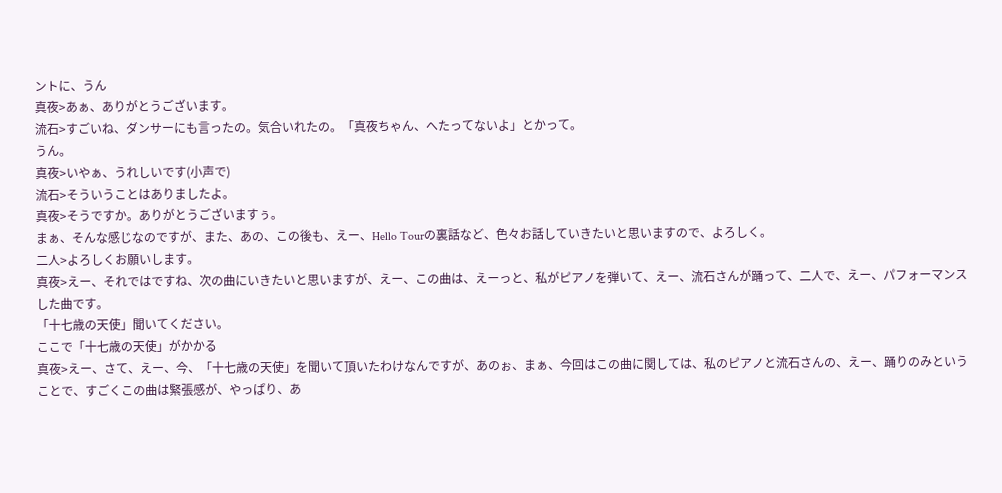ントに、うん
真夜>あぁ、ありがとうございます。
流石>すごいね、ダンサーにも言ったの。気合いれたの。「真夜ちゃん、へたってないよ」とかって。
うん。
真夜>いやぁ、うれしいです(小声で)
流石>そういうことはありましたよ。
真夜>そうですか。ありがとうございますぅ。
まぁ、そんな感じなのですが、また、あの、この後も、えー、Hello Tourの裏話など、色々お話していきたいと思いますので、よろしく。
二人>よろしくお願いします。
真夜>えー、それではですね、次の曲にいきたいと思いますが、えー、この曲は、えーっと、私がピアノを弾いて、えー、流石さんが踊って、二人で、えー、パフォーマンスした曲です。
「十七歳の天使」聞いてください。
ここで「十七歳の天使」がかかる
真夜>えー、さて、えー、今、「十七歳の天使」を聞いて頂いたわけなんですが、あのぉ、まぁ、今回はこの曲に関しては、私のピアノと流石さんの、えー、踊りのみということで、すごくこの曲は緊張感が、やっぱり、あ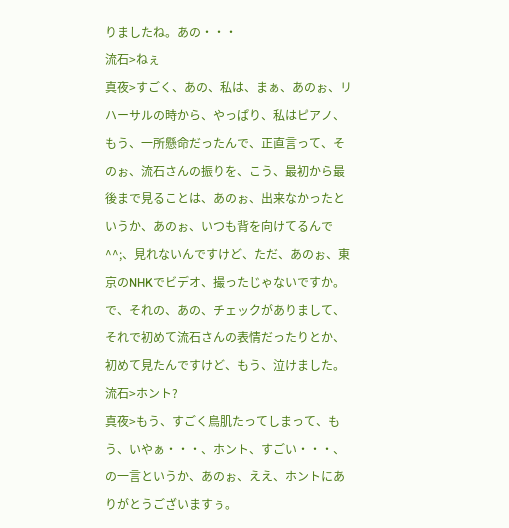りましたね。あの・・・
流石>ねぇ
真夜>すごく、あの、私は、まぁ、あのぉ、リハーサルの時から、やっぱり、私はピアノ、もう、一所懸命だったんで、正直言って、そのぉ、流石さんの振りを、こう、最初から最後まで見ることは、あのぉ、出来なかったというか、あのぉ、いつも背を向けてるんで^^;、見れないんですけど、ただ、あのぉ、東京のNHKでビデオ、撮ったじゃないですか。で、それの、あの、チェックがありまして、それで初めて流石さんの表情だったりとか、初めて見たんですけど、もう、泣けました。
流石>ホント?
真夜>もう、すごく鳥肌たってしまって、もう、いやぁ・・・、ホント、すごい・・・、の一言というか、あのぉ、ええ、ホントにありがとうございますぅ。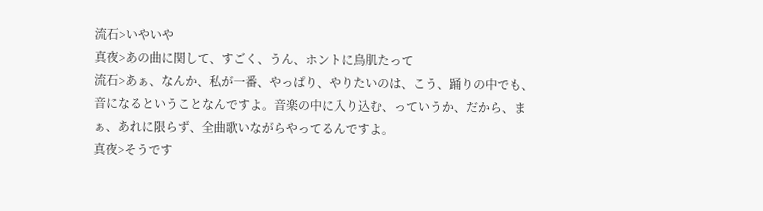流石>いやいや
真夜>あの曲に関して、すごく、うん、ホントに鳥肌たって
流石>あぁ、なんか、私が一番、やっぱり、やりたいのは、こう、踊りの中でも、音になるということなんですよ。音楽の中に入り込む、っていうか、だから、まぁ、あれに限らず、全曲歌いながらやってるんですよ。
真夜>そうです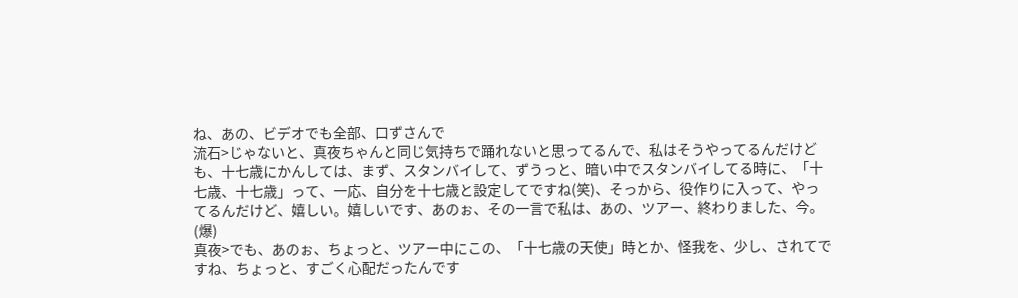ね、あの、ビデオでも全部、口ずさんで
流石>じゃないと、真夜ちゃんと同じ気持ちで踊れないと思ってるんで、私はそうやってるんだけども、十七歳にかんしては、まず、スタンバイして、ずうっと、暗い中でスタンバイしてる時に、「十七歳、十七歳」って、一応、自分を十七歳と設定してですね(笑)、そっから、役作りに入って、やってるんだけど、嬉しい。嬉しいです、あのぉ、その一言で私は、あの、ツアー、終わりました、今。
(爆)
真夜>でも、あのぉ、ちょっと、ツアー中にこの、「十七歳の天使」時とか、怪我を、少し、されてですね、ちょっと、すごく心配だったんです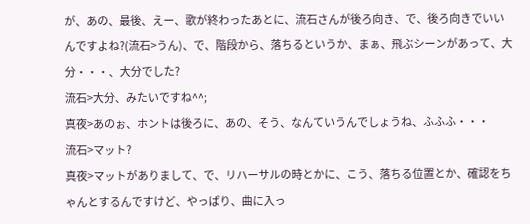が、あの、最後、えー、歌が終わったあとに、流石さんが後ろ向き、で、後ろ向きでいいんですよね?(流石>うん)、で、階段から、落ちるというか、まぁ、飛ぶシーンがあって、大分・・・、大分でした?
流石>大分、みたいですね^^;
真夜>あのぉ、ホントは後ろに、あの、そう、なんていうんでしょうね、ふふふ・・・
流石>マット?
真夜>マットがありまして、で、リハーサルの時とかに、こう、落ちる位置とか、確認をちゃんとするんですけど、やっぱり、曲に入っ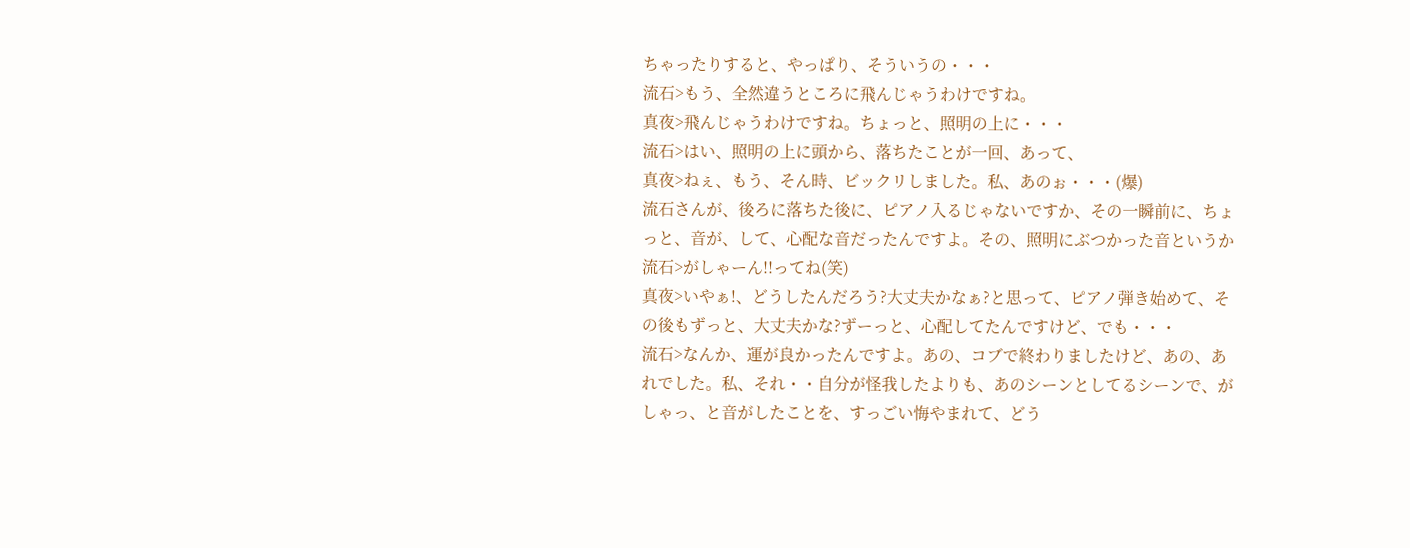ちゃったりすると、やっぱり、そういうの・・・
流石>もう、全然違うところに飛んじゃうわけですね。
真夜>飛んじゃうわけですね。ちょっと、照明の上に・・・
流石>はい、照明の上に頭から、落ちたことが一回、あって、
真夜>ねぇ、もう、そん時、ビックリしました。私、あのぉ・・・(爆)
流石さんが、後ろに落ちた後に、ピアノ入るじゃないですか、その一瞬前に、ちょっと、音が、して、心配な音だったんですよ。その、照明にぶつかった音というか
流石>がしゃーん!!ってね(笑)
真夜>いやぁ!、どうしたんだろう?大丈夫かなぁ?と思って、ピアノ弾き始めて、その後もずっと、大丈夫かな?ずーっと、心配してたんですけど、でも・・・
流石>なんか、運が良かったんですよ。あの、コブで終わりましたけど、あの、あれでした。私、それ・・自分が怪我したよりも、あのシーンとしてるシーンで、がしゃっ、と音がしたことを、すっごい悔やまれて、どう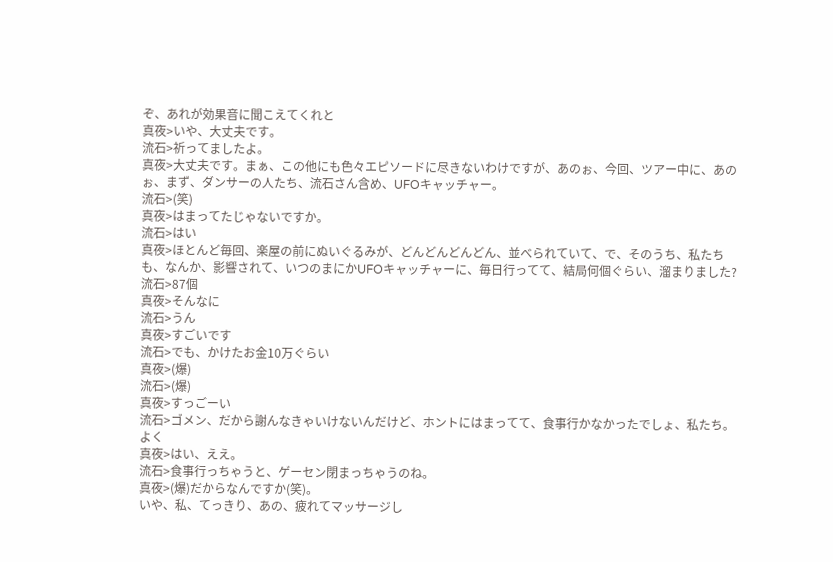ぞ、あれが効果音に聞こえてくれと
真夜>いや、大丈夫です。
流石>祈ってましたよ。
真夜>大丈夫です。まぁ、この他にも色々エピソードに尽きないわけですが、あのぉ、今回、ツアー中に、あのぉ、まず、ダンサーの人たち、流石さん含め、UFOキャッチャー。
流石>(笑)
真夜>はまってたじゃないですか。
流石>はい
真夜>ほとんど毎回、楽屋の前にぬいぐるみが、どんどんどんどん、並べられていて、で、そのうち、私たちも、なんか、影響されて、いつのまにかUFOキャッチャーに、毎日行ってて、結局何個ぐらい、溜まりました?
流石>87個
真夜>そんなに
流石>うん
真夜>すごいです
流石>でも、かけたお金10万ぐらい
真夜>(爆)
流石>(爆)
真夜>すっごーい
流石>ゴメン、だから謝んなきゃいけないんだけど、ホントにはまってて、食事行かなかったでしょ、私たち。よく
真夜>はい、ええ。
流石>食事行っちゃうと、ゲーセン閉まっちゃうのね。
真夜>(爆)だからなんですか(笑)。
いや、私、てっきり、あの、疲れてマッサージし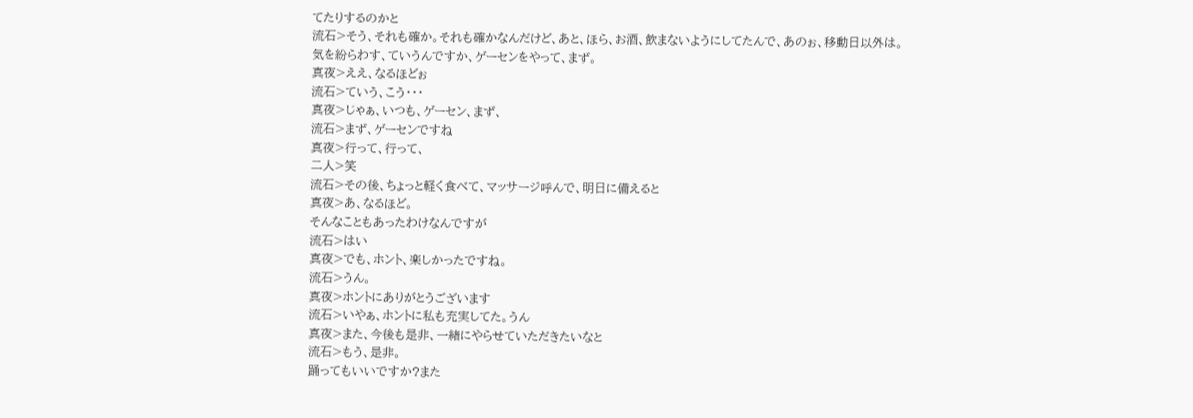てたりするのかと
流石>そう、それも確か。それも確かなんだけど、あと、ほら、お酒、飲まないようにしてたんで、あのぉ、移動日以外は。
気を紛らわす、ていうんですか、ゲーセンをやって、まず。
真夜>ええ、なるほどぉ
流石>ていう、こう・・・
真夜>じゃぁ、いつも、ゲーセン、まず、
流石>まず、ゲーセンですね
真夜>行って、行って、
二人>笑
流石>その後、ちょっと軽く食べて、マッサージ呼んで、明日に備えると
真夜>あ、なるほど。
そんなこともあったわけなんですが
流石>はい
真夜>でも、ホント、楽しかったですね。
流石>うん。
真夜>ホントにありがとうございます
流石>いやぁ、ホントに私も充実してた。うん
真夜>また、今後も是非、一緒にやらせていただきたいなと
流石>もう、是非。
踊ってもいいですか?また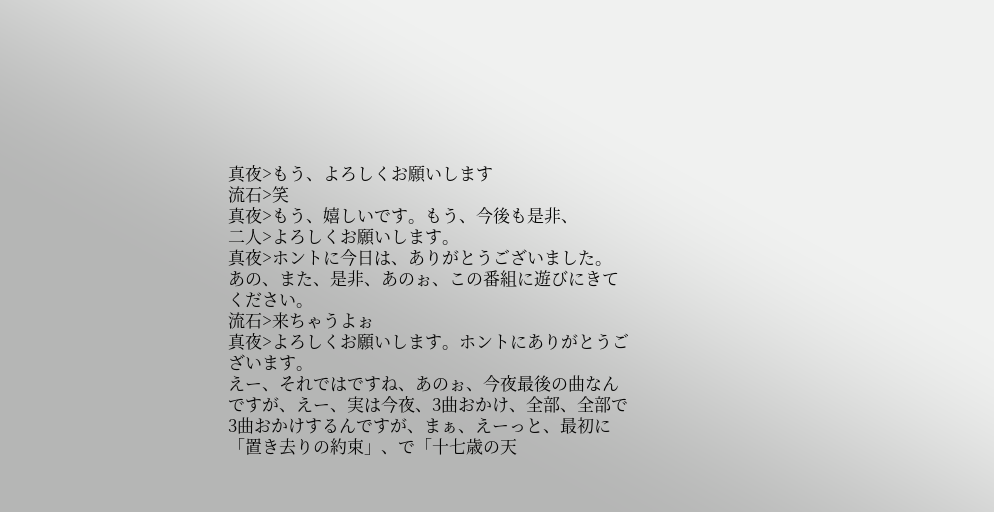真夜>もう、よろしくお願いします
流石>笑
真夜>もう、嬉しいです。もう、今後も是非、
二人>よろしくお願いします。
真夜>ホントに今日は、ありがとうございました。
あの、また、是非、あのぉ、この番組に遊びにきてください。
流石>来ちゃうよぉ
真夜>よろしくお願いします。ホントにありがとうございます。
えー、それではですね、あのぉ、今夜最後の曲なんですが、えー、実は今夜、3曲おかけ、全部、全部で3曲おかけするんですが、まぁ、えーっと、最初に「置き去りの約束」、で「十七歳の天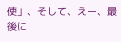使」、そして、えー、最後に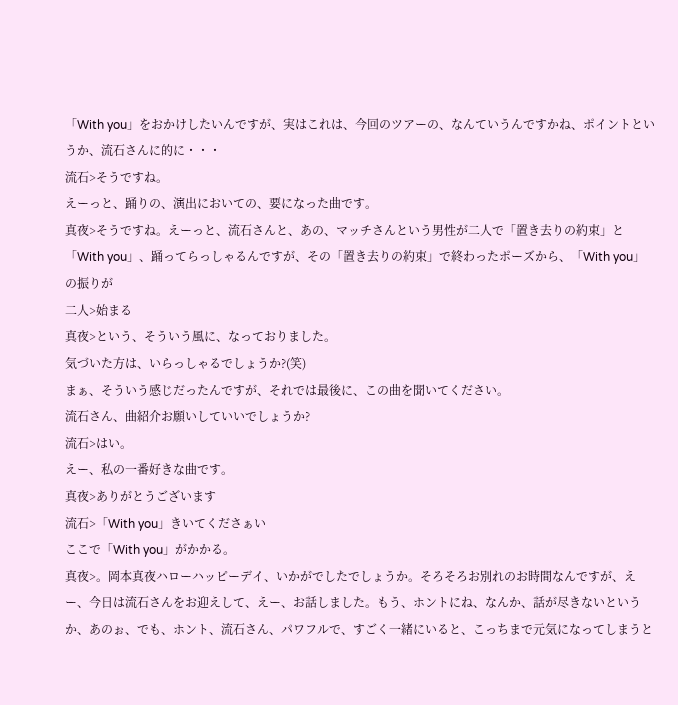「With you」をおかけしたいんですが、実はこれは、今回のツアーの、なんていうんですかね、ポイントというか、流石さんに的に・・・
流石>そうですね。
えーっと、踊りの、演出においての、要になった曲です。
真夜>そうですね。えーっと、流石さんと、あの、マッチさんという男性が二人で「置き去りの約束」と「With you」、踊ってらっしゃるんですが、その「置き去りの約束」で終わったポーズから、「With you」の振りが
二人>始まる
真夜>という、そういう風に、なっておりました。
気づいた方は、いらっしゃるでしょうか?(笑)
まぁ、そういう感じだったんですが、それでは最後に、この曲を聞いてください。
流石さん、曲紹介お願いしていいでしょうか?
流石>はい。
えー、私の一番好きな曲です。
真夜>ありがとうございます
流石>「With you」きいてくださぁい
ここで「With you」がかかる。
真夜>。岡本真夜ハローハッピーデイ、いかがでしたでしょうか。そろそろお別れのお時間なんですが、えー、今日は流石さんをお迎えして、えー、お話しました。もう、ホントにね、なんか、話が尽きないというか、あのぉ、でも、ホント、流石さん、パワフルで、すごく一緒にいると、こっちまで元気になってしまうと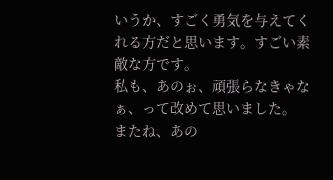いうか、すごく勇気を与えてくれる方だと思います。すごい素敵な方です。
私も、あのぉ、頑張らなきゃなぁ、って改めて思いました。
またね、あの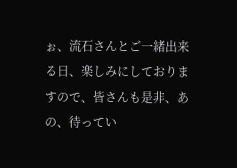ぉ、流石さんとご一緒出来る日、楽しみにしておりますので、皆さんも是非、あの、待ってい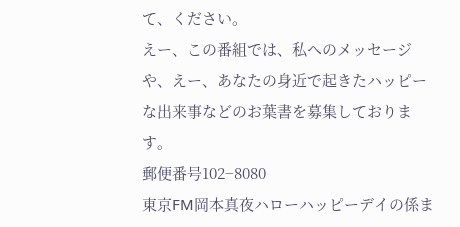て、ください。
えー、この番組では、私へのメッセージや、えー、あなたの身近で起きたハッピーな出来事などのお葉書を募集しております。
郵便番号102−8080
東京FM岡本真夜ハローハッピーデイの係ま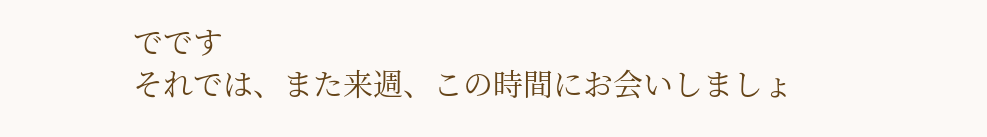でです
それでは、また来週、この時間にお会いしましょ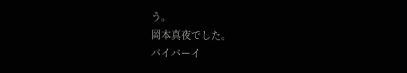う。
岡本真夜でした。
バイバーイ